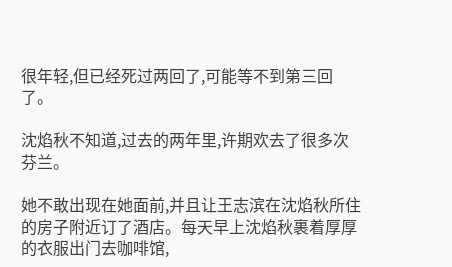很年轻,但已经死过两回了,可能等不到第三回了。

沈焰秋不知道,过去的两年里,许期欢去了很多次芬兰。

她不敢出现在她面前,并且让王志滨在沈焰秋所住的房子附近订了酒店。每天早上沈焰秋裹着厚厚的衣服出门去咖啡馆,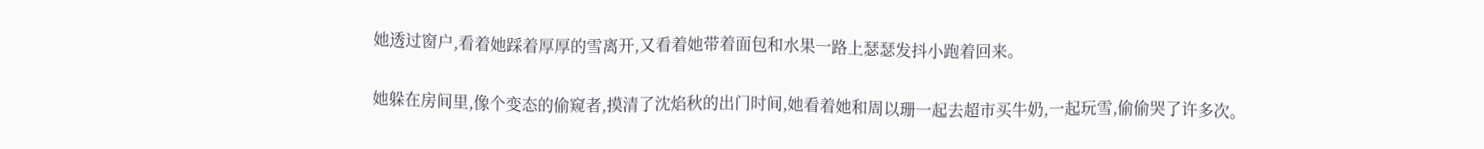她透过窗户,看着她踩着厚厚的雪离开,又看着她带着面包和水果一路上瑟瑟发抖小跑着回来。

她躲在房间里,像个变态的偷窥者,摸清了沈焰秋的出门时间,她看着她和周以珊一起去超市买牛奶,一起玩雪,偷偷哭了许多次。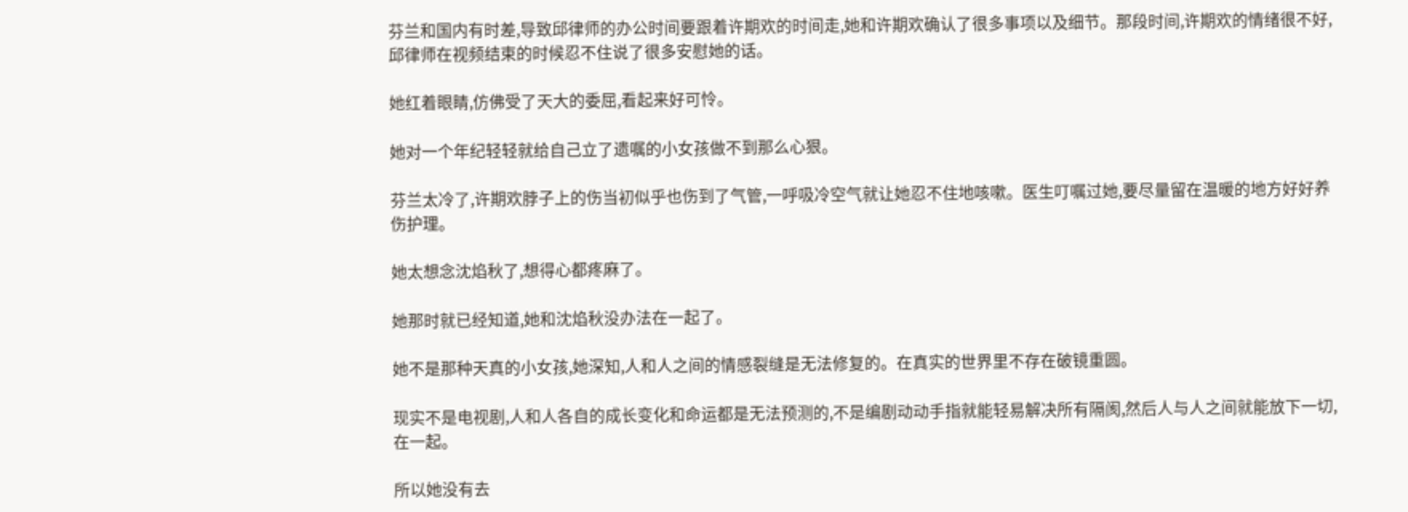芬兰和国内有时差,导致邱律师的办公时间要跟着许期欢的时间走,她和许期欢确认了很多事项以及细节。那段时间,许期欢的情绪很不好,邱律师在视频结束的时候忍不住说了很多安慰她的话。

她红着眼睛,仿佛受了天大的委屈,看起来好可怜。

她对一个年纪轻轻就给自己立了遗嘱的小女孩做不到那么心狠。

芬兰太冷了,许期欢脖子上的伤当初似乎也伤到了气管,一呼吸冷空气就让她忍不住地咳嗽。医生叮嘱过她,要尽量留在温暖的地方好好养伤护理。

她太想念沈焰秋了,想得心都疼麻了。

她那时就已经知道,她和沈焰秋没办法在一起了。

她不是那种天真的小女孩,她深知,人和人之间的情感裂缝是无法修复的。在真实的世界里不存在破镜重圆。

现实不是电视剧,人和人各自的成长变化和命运都是无法预测的,不是编剧动动手指就能轻易解决所有隔阂,然后人与人之间就能放下一切,在一起。

所以她没有去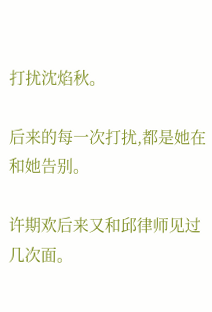打扰沈焰秋。

后来的每一次打扰,都是她在和她告别。

许期欢后来又和邱律师见过几次面。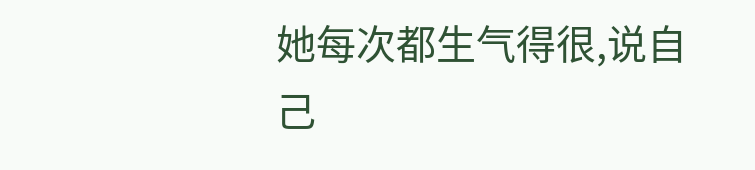她每次都生气得很,说自己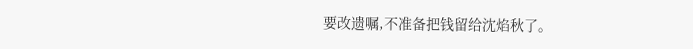要改遗嘱,不准备把钱留给沈焰秋了。